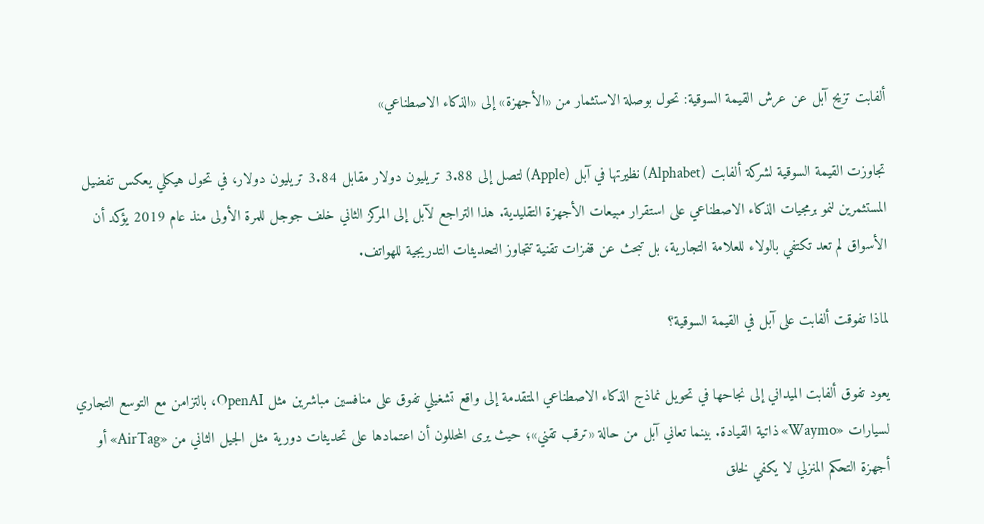ألفابت تزيح آبل عن عرش القيمة السوقية: تحول بوصلة الاستثمار من «الأجهزة» إلى «الذكاء الاصطناعي»

تجاوزت القيمة السوقية لشركة ألفابت (Alphabet) نظيرتها في آبل (Apple) لتصل إلى 3.88 تريليون دولار مقابل 3.84 تريليون دولار، في تحول هيكلي يعكس تفضيل المستثمرين لنمو برمجيات الذكاء الاصطناعي على استقرار مبيعات الأجهزة التقليدية. هذا التراجع لآبل إلى المركز الثاني خلف جوجل للمرة الأولى منذ عام 2019 يؤكد أن الأسواق لم تعد تكتفي بالولاء للعلامة التجارية، بل تبحث عن قفزات تقنية تتجاوز التحديثات التدريجية للهواتف.

لماذا تفوقت ألفابت على آبل في القيمة السوقية؟

يعود تفوق ألفابت الميداني إلى نجاحها في تحويل نماذج الذكاء الاصطناعي المتقدمة إلى واقع تشغيلي تفوق على منافسين مباشرين مثل OpenAI، بالتزامن مع التوسع التجاري لسيارات «Waymo» ذاتية القيادة. بينما تعاني آبل من حالة «ترقب تقني»؛ حيث يرى المحللون أن اعتمادها على تحديثات دورية مثل الجيل الثاني من «AirTag» أو أجهزة التحكم المنزلي لا يكفي لخلق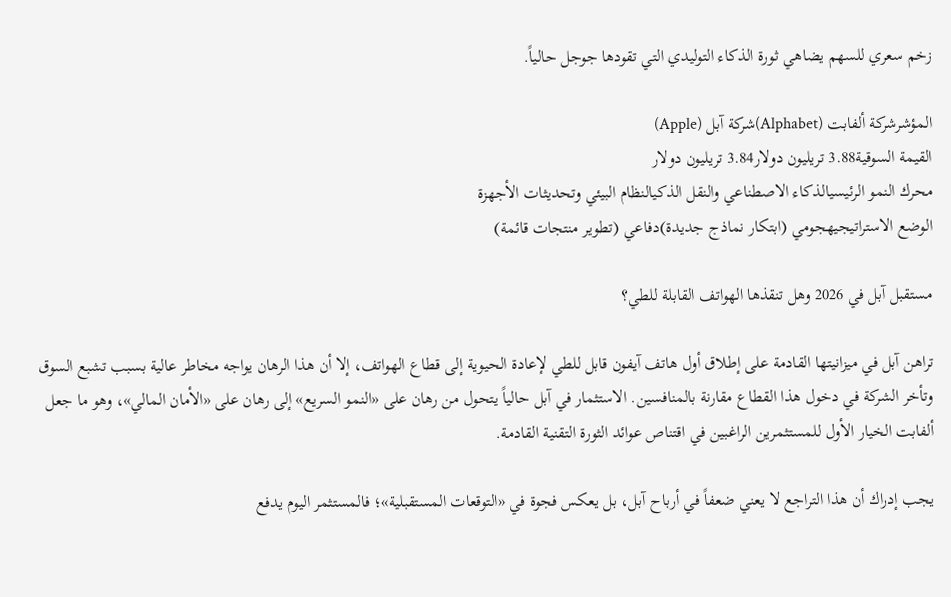زخم سعري للسهم يضاهي ثورة الذكاء التوليدي التي تقودها جوجل حالياً.

المؤشرشركة ألفابت (Alphabet)شركة آبل (Apple)
القيمة السوقية3.88 تريليون دولار3.84 تريليون دولار
محرك النمو الرئيسيالذكاء الاصطناعي والنقل الذكيالنظام البيئي وتحديثات الأجهزة
الوضع الاستراتيجيهجومي (ابتكار نماذج جديدة)دفاعي (تطوير منتجات قائمة)

مستقبل آبل في 2026 وهل تنقذها الهواتف القابلة للطي؟

تراهن آبل في ميزانيتها القادمة على إطلاق أول هاتف آيفون قابل للطي لإعادة الحيوية إلى قطاع الهواتف، إلا أن هذا الرهان يواجه مخاطر عالية بسبب تشبع السوق وتأخر الشركة في دخول هذا القطاع مقارنة بالمنافسين. الاستثمار في آبل حالياً يتحول من رهان على «النمو السريع» إلى رهان على «الأمان المالي»، وهو ما جعل ألفابت الخيار الأول للمستثمرين الراغبين في اقتناص عوائد الثورة التقنية القادمة.

يجب إدراك أن هذا التراجع لا يعني ضعفاً في أرباح آبل، بل يعكس فجوة في «التوقعات المستقبلية»؛ فالمستثمر اليوم يدفع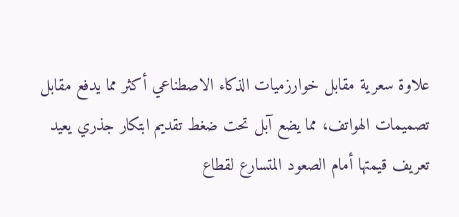علاوة سعرية مقابل خوارزميات الذكاء الاصطناعي أكثر مما يدفع مقابل تصميمات الهواتف، مما يضع آبل تحت ضغط تقديم ابتكار جذري يعيد تعريف قيمتها أمام الصعود المتسارع لقطاع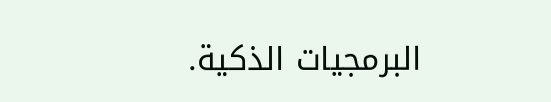البرمجيات الذكية.